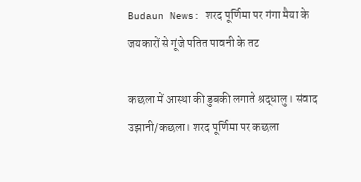Budaun News: शरद पूर्णिमा पर गंगा मैया के जयकारों से गूंजे पतित पावनी के तट

कछला में आस्था की डुबकी लगाते श्रद्धालु। संवाद
उझानी/कछला। शरद पूर्णिमा पर कछला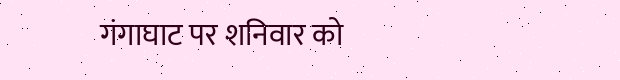गंगाघाट पर शनिवार को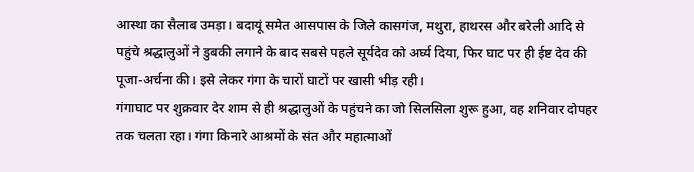आस्था का सैलाब उमड़ा। बदायूं समेत आसपास के जिले कासगंज, मथुरा, हाथरस और बरेली आदि से पहुंचे श्रद्धालुओं ने डुबकी लगाने के बाद सबसे पहले सूर्यदेव को अर्घ्य दिया, फिर घाट पर ही ईष्ट देव की पूजा-अर्चना की। इसे लेकर गंगा के चारों घाटों पर खासी भीड़ रही।
गंगाघाट पर शुक्रवार देर शाम से ही श्रद्धालुओं के पहुंचने का जो सिलसिला शुरू हुआ, वह शनिवार दोपहर तक चलता रहा। गंगा किनारे आश्रमों के संत और महात्माओं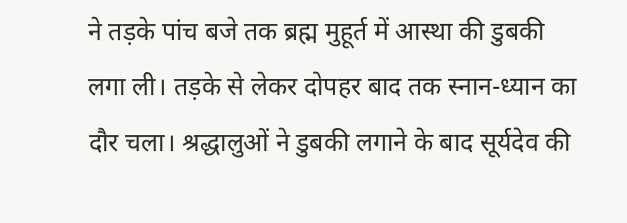ने तड़के पांच बजे तक ब्रह्म मुहूर्त में आस्था की डुबकी लगा ली। तड़के से लेकर दोपहर बाद तक स्नान-ध्यान का दौर चला। श्रद्धालुओं ने डुबकी लगाने के बाद सूर्यदेव की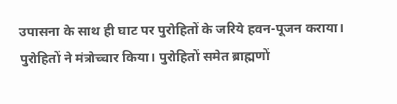उपासना के साथ ही घाट पर पुरोहितों के जरिये हवन-पूजन कराया।
पुरोहितों ने मंत्रोच्चार किया। पुरोहितों समेत ब्राह्मणों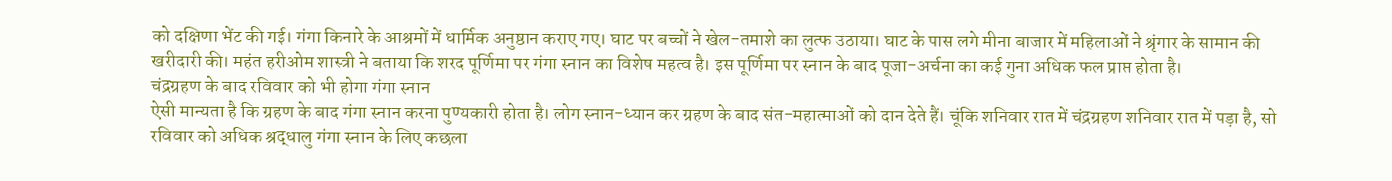को दक्षिणा भेंट की गई। गंगा किनारे के आश्रमों में धार्मिक अनुष्ठान कराए गए। घाट पर बच्चों ने खेल-तमाशे का लुत्फ उठाया। घाट के पास लगे मीना बाजार में महिलाओं ने श्रृंगार के सामान की खरीदारी की। महंत हरीओम शास्त्री ने बताया कि शरद पूर्णिमा पर गंगा स्नान का विशेष महत्व है। इस पूर्णिमा पर स्नान के बाद पूजा-अर्चना का कई गुना अधिक फल प्राप्त होता है।
चंद्रग्रहण के बाद रविवार को भी होगा गंगा स्नान
ऐसी मान्यता है कि ग्रहण के बाद गंगा स्नान करना पुण्यकारी होता है। लोग स्नान-ध्यान कर ग्रहण के बाद संत-महात्माओं को दान देते हैं। चूंकि शनिवार रात में चंद्रग्रहण शनिवार रात में पड़ा है, सो रविवार को अधिक श्रद्धालु गंगा स्नान के लिए कछला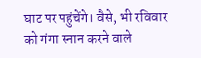घाट पर पहुंचेंगे। वैसे, भी रविवार को गंगा स्नान करने वाले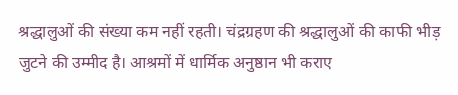श्रद्धालुओं की संख्या कम नहीं रहती। चंद्रग्रहण की श्रद्धालुओं की काफी भीड़ जुटने की उम्मीद है। आश्रमों में धार्मिक अनुष्ठान भी कराए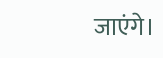जाएंगे।